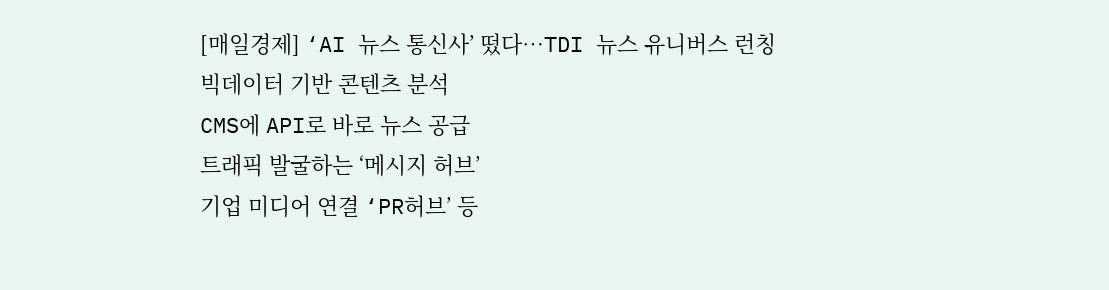[매일경제] ‘AI 뉴스 통신사’ 떴다…TDI 뉴스 유니버스 런칭
빅데이터 기반 콘텐츠 분석
CMS에 API로 바로 뉴스 공급
트래픽 발굴하는 ‘메시지 허브’
기업 미디어 연결 ‘PR허브’ 등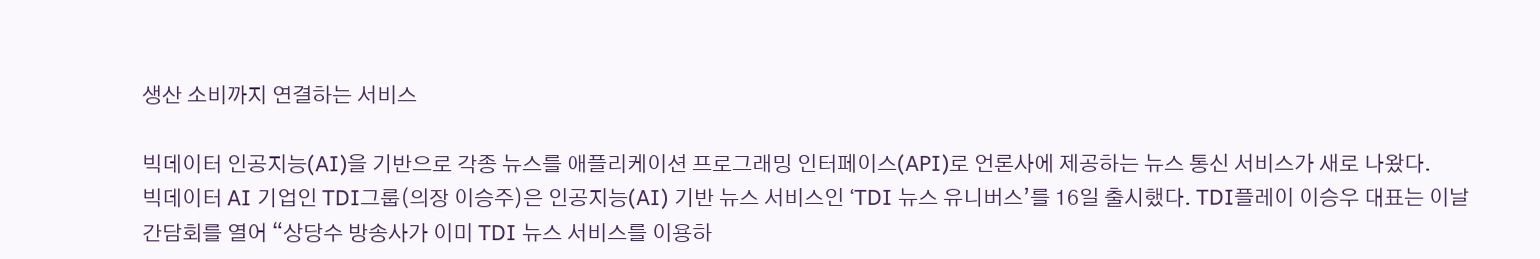생산 소비까지 연결하는 서비스

빅데이터 인공지능(AI)을 기반으로 각종 뉴스를 애플리케이션 프로그래밍 인터페이스(API)로 언론사에 제공하는 뉴스 통신 서비스가 새로 나왔다.
빅데이터 AI 기업인 TDI그룹(의장 이승주)은 인공지능(AI) 기반 뉴스 서비스인 ‘TDI 뉴스 유니버스’를 16일 출시했다. TDI플레이 이승우 대표는 이날 간담회를 열어 “상당수 방송사가 이미 TDI 뉴스 서비스를 이용하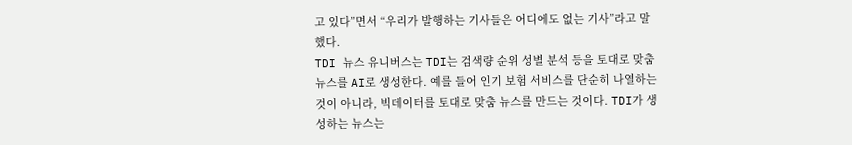고 있다”면서 “우리가 발행하는 기사들은 어디에도 없는 기사”라고 말했다.
TDI 뉴스 유니버스는 TDI는 검색량 순위 성별 분석 등을 토대로 맞춤 뉴스를 AI로 생성한다. 예를 들어 인기 보험 서비스를 단순히 나열하는 것이 아니라, 빅데이터를 토대로 맞춤 뉴스를 만드는 것이다. TDI가 생성하는 뉴스는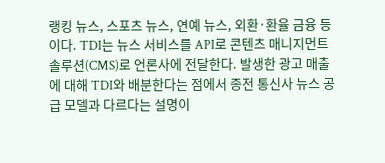랭킹 뉴스, 스포츠 뉴스, 연예 뉴스, 외환·환율 금융 등이다. TDI는 뉴스 서비스를 API로 콘텐츠 매니지먼트 솔루션(CMS)로 언론사에 전달한다. 발생한 광고 매출에 대해 TDI와 배분한다는 점에서 종전 통신사 뉴스 공급 모델과 다르다는 설명이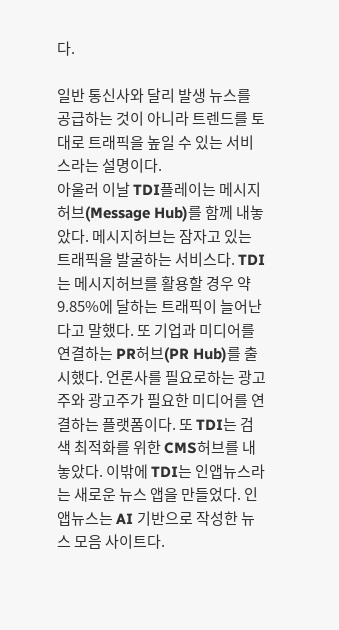다.

일반 통신사와 달리 발생 뉴스를 공급하는 것이 아니라 트렌드를 토대로 트래픽을 높일 수 있는 서비스라는 설명이다.
아울러 이날 TDI플레이는 메시지허브(Message Hub)를 함께 내놓았다. 메시지허브는 잠자고 있는 트래픽을 발굴하는 서비스다. TDI는 메시지허브를 활용할 경우 약 9.85%에 달하는 트래픽이 늘어난다고 말했다. 또 기업과 미디어를 연결하는 PR허브(PR Hub)를 출시했다. 언론사를 필요로하는 광고주와 광고주가 필요한 미디어를 연결하는 플랫폼이다. 또 TDI는 검색 최적화를 위한 CMS허브를 내놓았다. 이밖에 TDI는 인앱뉴스라는 새로운 뉴스 앱을 만들었다. 인앱뉴스는 AI 기반으로 작성한 뉴스 모음 사이트다.